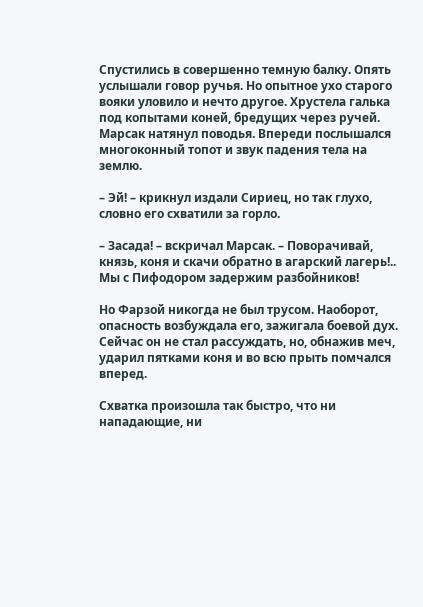Спустились в совершенно темную балку. Опять услышали говор ручья. Но опытное ухо старого вояки уловило и нечто другое. Хрустела галька под копытами коней, бредущих через ручей. Марсак натянул поводья. Впереди послышался многоконный топот и звук падения тела на землю.

– Эй! – крикнул издали Сириец, но так глухо, словно его схватили за горло.

– Засада! – вскричал Марсак. – Поворачивай, князь, коня и скачи обратно в агарский лагерь!.. Мы с Пифодором задержим разбойников!

Но Фарзой никогда не был трусом. Наоборот, опасность возбуждала его, зажигала боевой дух. Сейчас он не стал рассуждать, но, обнажив меч, ударил пятками коня и во всю прыть помчался вперед.

Схватка произошла так быстро, что ни нападающие, ни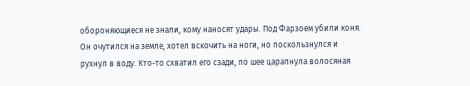обороняющиеся не знали, кому наносят удары. Под Фарзоем убили коня. Он очутился на земле, хотел вскочить на ноги, но поскользнулся и рухнул в воду. Кто-то схватил его сзади, по шее царапнула волосяная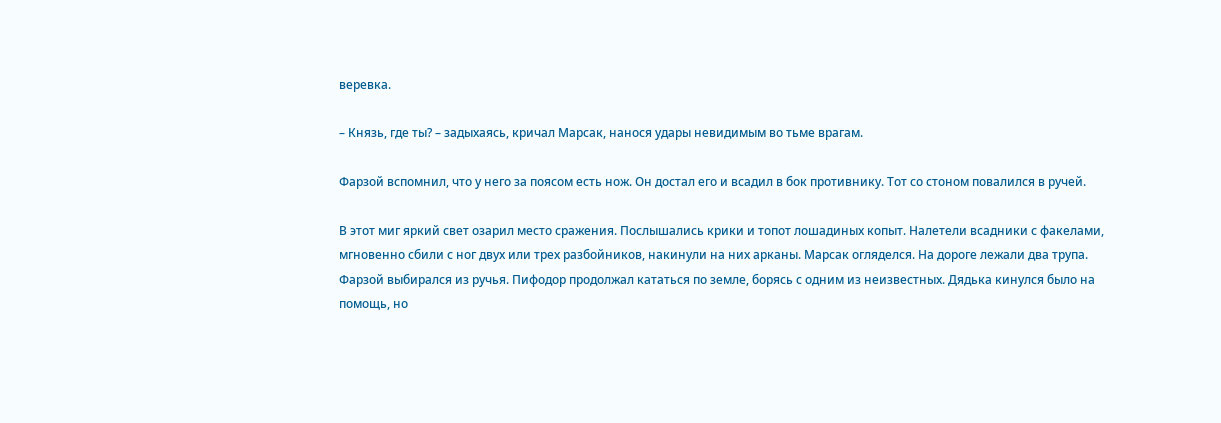веревка.

– Князь, где ты? – задыхаясь, кричал Марсак, нанося удары невидимым во тьме врагам.

Фарзой вспомнил, что у него за поясом есть нож. Он достал его и всадил в бок противнику. Тот со стоном повалился в ручей.

В этот миг яркий свет озарил место сражения. Послышались крики и топот лошадиных копыт. Налетели всадники с факелами, мгновенно сбили с ног двух или трех разбойников, накинули на них арканы. Марсак огляделся. На дороге лежали два трупа. Фарзой выбирался из ручья. Пифодор продолжал кататься по земле, борясь с одним из неизвестных. Дядька кинулся было на помощь, но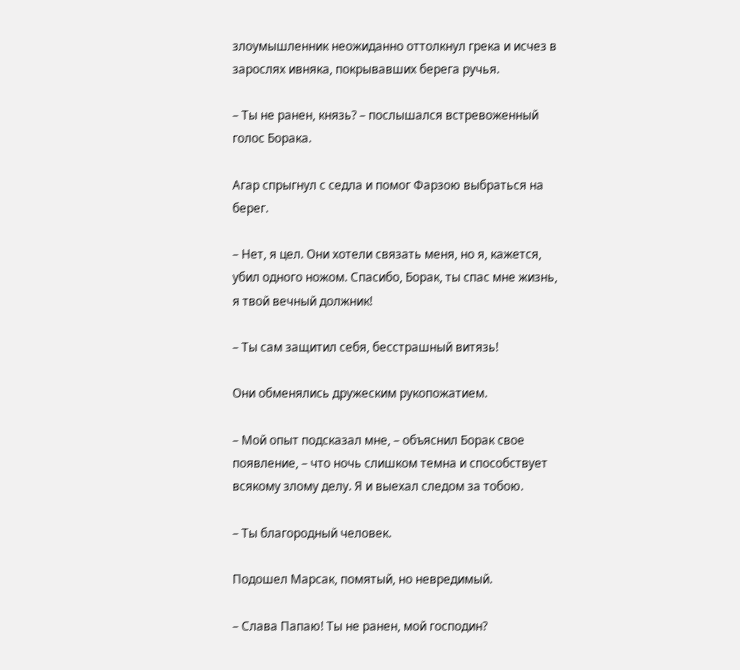злоумышленник неожиданно оттолкнул грека и исчез в зарослях ивняка, покрывавших берега ручья.

– Ты не ранен, князь? – послышался встревоженный голос Борака.

Агар спрыгнул с седла и помог Фарзою выбраться на берег.

– Нет, я цел. Они хотели связать меня, но я, кажется, убил одного ножом. Спасибо, Борак, ты спас мне жизнь, я твой вечный должник!

– Ты сам защитил себя, бесстрашный витязь!

Они обменялись дружеским рукопожатием.

– Мой опыт подсказал мне, – объяснил Борак свое появление, – что ночь слишком темна и способствует всякому злому делу. Я и выехал следом за тобою.

– Ты благородный человек.

Подошел Марсак, помятый, но невредимый.

– Слава Папаю! Ты не ранен, мой господин?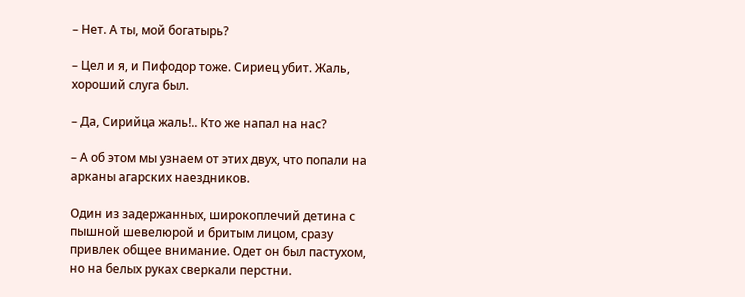– Нет. А ты, мой богатырь?

– Цел и я, и Пифодор тоже. Сириец убит. Жаль, хороший слуга был.

– Да, Сирийца жаль!.. Кто же напал на нас?

– А об этом мы узнаем от этих двух, что попали на арканы агарских наездников.

Один из задержанных, широкоплечий детина с пышной шевелюрой и бритым лицом, сразу привлек общее внимание. Одет он был пастухом, но на белых руках сверкали перстни.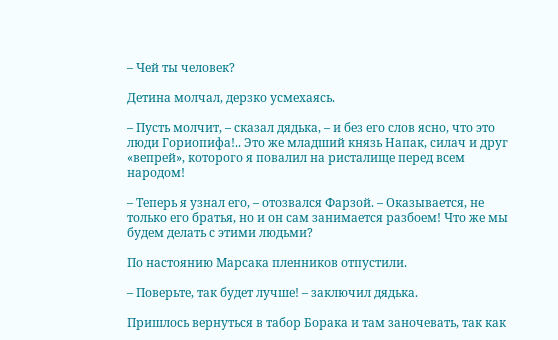– Чей ты человек?

Детина молчал, дерзко усмехаясь.

– Пусть молчит, – сказал дядька, – и без его слов ясно, что это люди Гориопифа!.. Это же младший князь Напак, силач и друг «вепрей», которого я повалил на ристалище перед всем народом!

– Теперь я узнал его, – отозвался Фарзой. – Оказывается, не только его братья, но и он сам занимается разбоем! Что же мы будем делать с этими людьми?

По настоянию Марсака пленников отпустили.

– Поверьте, так будет лучше! – заключил дядька.

Пришлось вернуться в табор Борака и там заночевать, так как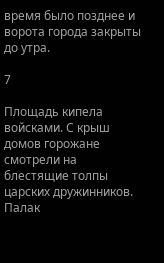время было позднее и ворота города закрыты до утра.

7

Площадь кипела войсками. С крыш домов горожане смотрели на блестящие толпы царских дружинников. Палак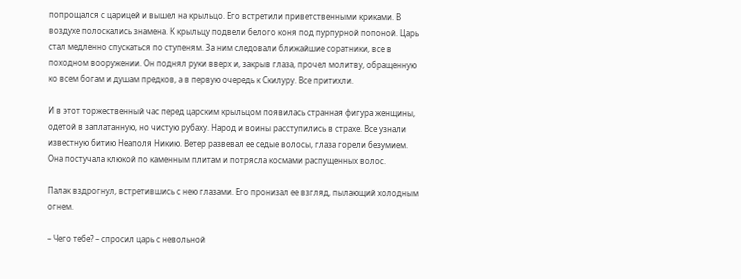попрощался с царицей и вышел на крыльцо. Его встретили приветственными криками. В воздухе полоскались знамена. К крыльцу подвели белого коня под пурпурной попоной. Царь стал медленно спускаться по ступеням. За ним следовали ближайшие соратники, все в походном вооружении. Он поднял руки вверх и, закрыв глаза, прочел молитву, обращенную ко всем богам и душам предков, а в первую очередь к Скилуру. Все притихли.

И в этот торжественный час перед царским крыльцом появилась странная фигура женщины, одетой в заплатанную, но чистую рубаху. Народ и воины расступились в страхе. Все узнали известную битию Неаполя Никию. Ветер развевал ее седые волосы, глаза горели безумием. Она постучала клюкой по каменным плитам и потрясла космами распущенных волос.

Палак вздрогнул, встретившись с нею глазами. Его пронизал ее взгляд, пылающий холодным огнем.

– Чего тебе? – спросил царь с невольной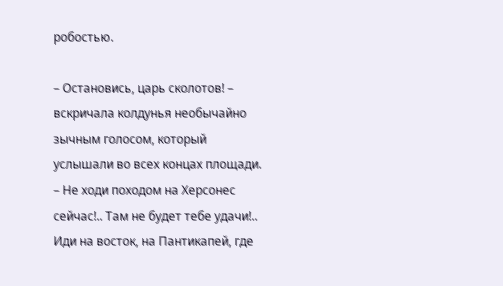робостью.

– Остановись, царь сколотов! – вскричала колдунья необычайно зычным голосом, который услышали во всех концах площади. – Не ходи походом на Херсонес сейчас!.. Там не будет тебе удачи!.. Иди на восток, на Пантикапей, где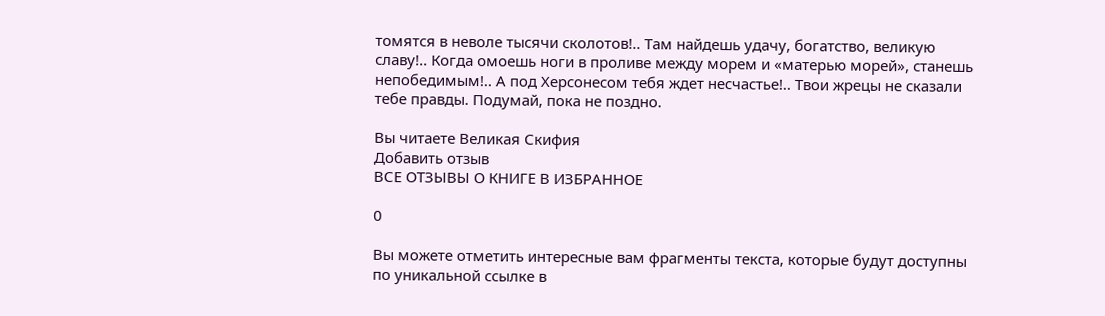томятся в неволе тысячи сколотов!.. Там найдешь удачу, богатство, великую славу!.. Когда омоешь ноги в проливе между морем и «матерью морей», станешь непобедимым!.. А под Херсонесом тебя ждет несчастье!.. Твои жрецы не сказали тебе правды. Подумай, пока не поздно.

Вы читаете Великая Скифия
Добавить отзыв
ВСЕ ОТЗЫВЫ О КНИГЕ В ИЗБРАННОЕ

0

Вы можете отметить интересные вам фрагменты текста, которые будут доступны по уникальной ссылке в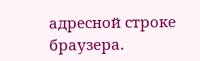адресной строке браузера.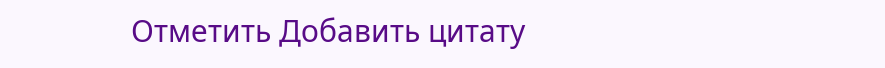Отметить Добавить цитату